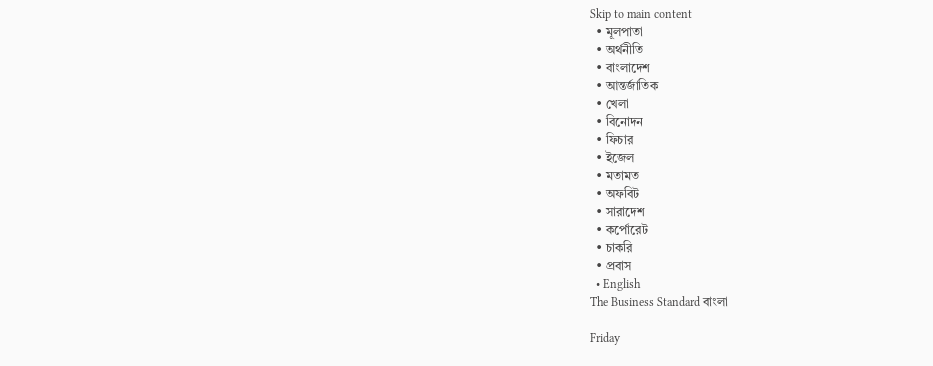Skip to main content
  • মূলপাতা
  • অর্থনীতি
  • বাংলাদেশ
  • আন্তর্জাতিক
  • খেলা
  • বিনোদন
  • ফিচার
  • ইজেল
  • মতামত
  • অফবিট
  • সারাদেশ
  • কর্পোরেট
  • চাকরি
  • প্রবাস
  • English
The Business Standard বাংলা

Friday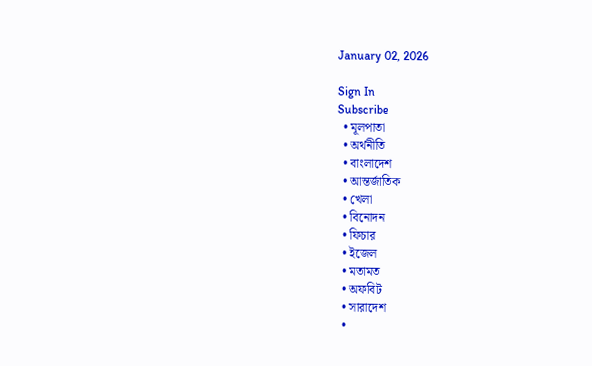January 02, 2026

Sign In
Subscribe
  • মূলপাতা
  • অর্থনীতি
  • বাংলাদেশ
  • আন্তর্জাতিক
  • খেলা
  • বিনোদন
  • ফিচার
  • ইজেল
  • মতামত
  • অফবিট
  • সারাদেশ
  •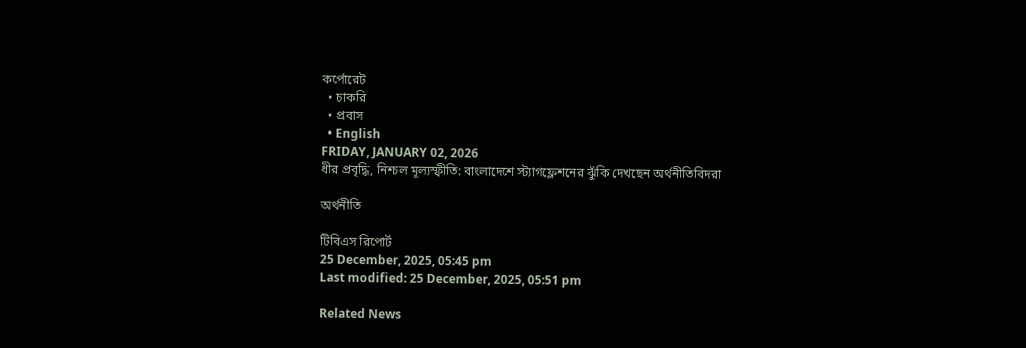কর্পোরেট
  • চাকরি
  • প্রবাস
  • English
FRIDAY, JANUARY 02, 2026
ধীর প্রবৃদ্ধি, নিশ্চল মূল্যস্ফীতি: বাংলাদেশে স্ট্যাগফ্লেশনের ঝুঁকি দেখছেন অর্থনীতিবিদরা

অর্থনীতি

টিবিএস রিপোর্ট
25 December, 2025, 05:45 pm
Last modified: 25 December, 2025, 05:51 pm

Related News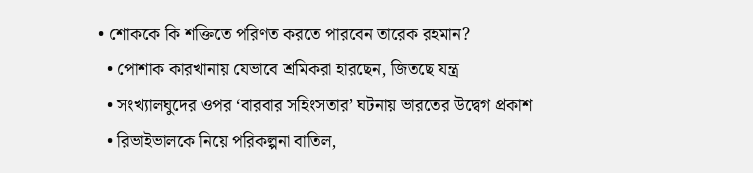• শোককে কি শক্তিতে পরিণত করতে পারবেন তারেক রহমান?
  • পোশাক কারখানায় যেভাবে শ্রমিকরা হারছেন, জিতছে যন্ত্র
  • সংখ্যালঘুদের ওপর ‘বারবার সহিংসতার’ ঘটনায় ভারতের উদ্বেগ প্রকাশ
  • রিভাইভালকে নিয়ে পরিকল্পনা বাতিল,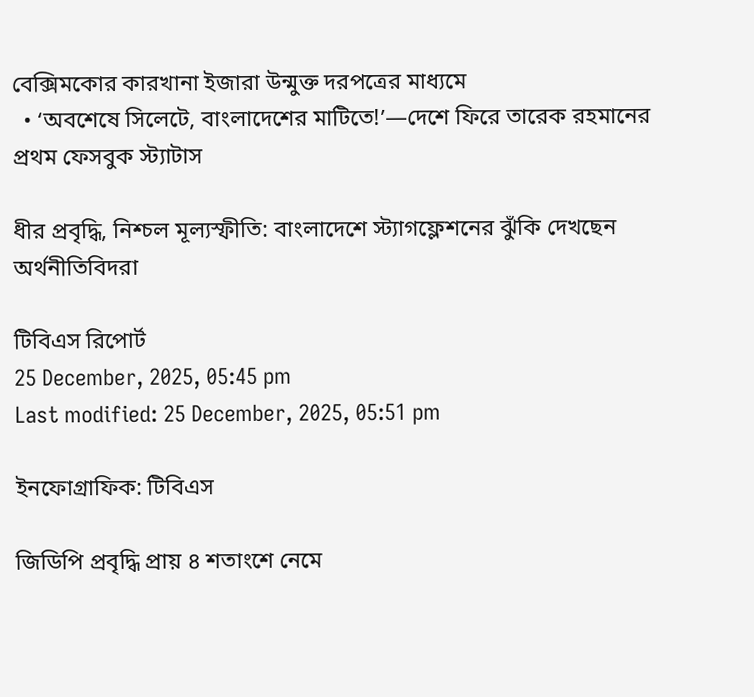বেক্সিমকোর কারখানা ইজারা উন্মুক্ত দরপত্রের মাধ্যমে
  • ‘অবশেষে সিলেটে, বাংলাদেশের মাটিতে!’—দেশে ফিরে তারেক রহমানের প্রথম ফেসবুক স্ট্যাটাস

ধীর প্রবৃদ্ধি, নিশ্চল মূল্যস্ফীতি: বাংলাদেশে স্ট্যাগফ্লেশনের ঝুঁকি দেখছেন অর্থনীতিবিদরা

টিবিএস রিপোর্ট
25 December, 2025, 05:45 pm
Last modified: 25 December, 2025, 05:51 pm

ইনফোগ্রাফিক: টিবিএস

জিডিপি প্রবৃদ্ধি প্রায় ৪ শতাংশে নেমে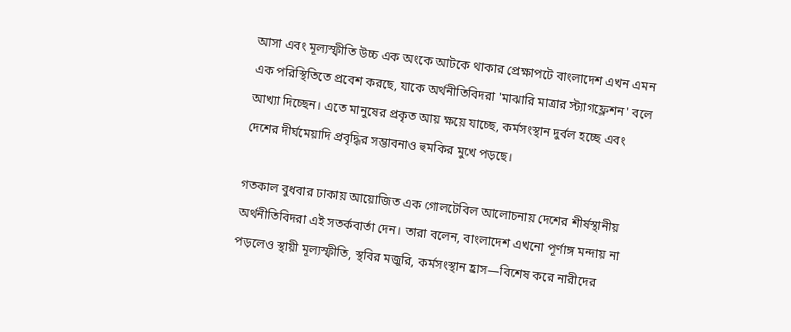আসা এবং মূল্যস্ফীতি উচ্চ এক অংকে আটকে থাকার প্রেক্ষাপটে বাংলাদেশ এখন এমন এক পরিস্থিতিতে প্রবেশ করছে, যাকে অর্থনীতিবিদরা 'মাঝারি মাত্রার স্ট্যাগফ্লেশন' বলে আখ্যা দিচ্ছেন। এতে মানুষের প্রকৃত আয় ক্ষয়ে যাচ্ছে, কর্মসংস্থান দুর্বল হচ্ছে এবং দেশের দীর্ঘমেয়াদি প্রবৃদ্ধির সম্ভাবনাও হুমকির মুখে পড়ছে।

গতকাল বুধবার ঢাকায় আয়োজিত এক গোলটেবিল আলোচনায় দেশের শীর্ষস্থানীয় অর্থনীতিবিদরা এই সতর্কবার্তা দেন। তারা বলেন, বাংলাদেশ এখনো পূর্ণাঙ্গ মন্দায় না পড়লেও স্থায়ী মূল্যস্ফীতি, স্থবির মজুরি, কর্মসংস্থান হ্রাস—বিশেষ করে নারীদের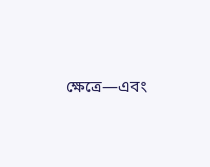ক্ষেত্রে—এবং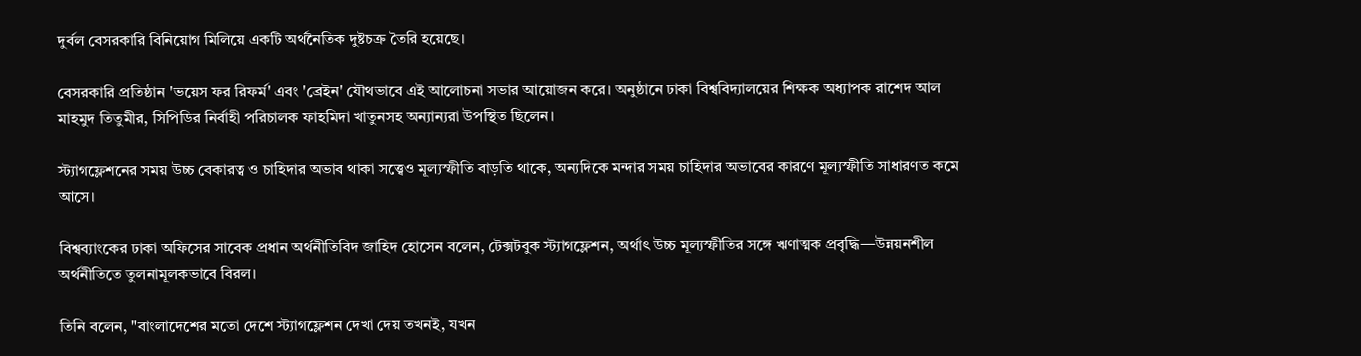দুর্বল বেসরকারি বিনিয়োগ মিলিয়ে একটি অর্থনৈতিক দুষ্টচক্র তৈরি হয়েছে।

বেসরকারি প্রতিষ্ঠান 'ভয়েস ফর রিফর্ম' এবং 'ব্রেইন' যৌথভাবে এই আলোচনা সভার আয়োজন করে। অনুষ্ঠানে ঢাকা বিশ্ববিদ্যালয়ের শিক্ষক অধ্যাপক রাশেদ আল মাহমুদ তিতুমীর, সিপিডির নির্বাহী পরিচালক ফাহমিদা খাতুনসহ অন্যান্যরা উপস্থিত ছিলেন।

স্ট্যাগফ্লেশনের সময় উচ্চ বেকারত্ব ও চাহিদার অভাব থাকা সত্ত্বেও মূল্যস্ফীতি বাড়তি থাকে, অন্যদিকে মন্দার সময় চাহিদার অভাবের কারণে মূল্যস্ফীতি সাধারণত কমে আসে।

বিশ্বব্যাংকের ঢাকা অফিসের সাবেক প্রধান অর্থনীতিবিদ জাহিদ হোসেন বলেন, টেক্সটবুক স্ট্যাগফ্লেশন, অর্থাৎ উচ্চ মূল্যস্ফীতির সঙ্গে ঋণাত্মক প্রবৃদ্ধি—উন্নয়নশীল অর্থনীতিতে তুলনামূলকভাবে বিরল।

তিনি বলেন, "বাংলাদেশের মতো দেশে স্ট্যাগফ্লেশন দেখা দেয় তখনই, যখন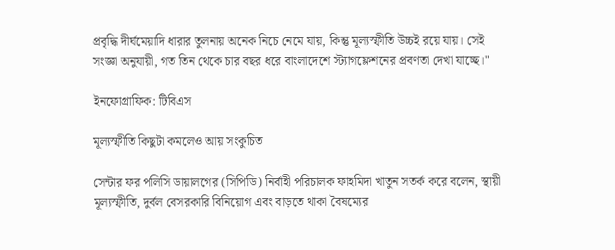প্রবৃদ্ধি দীর্ঘমেয়াদি ধারার তুলনায় অনেক নিচে নেমে যায়, কিন্তু মূল্যস্ফীতি উচ্চই রয়ে যায়। সেই সংজ্ঞা অনুযায়ী, গত তিন থেকে চার বছর ধরে বাংলাদেশে স্ট্যাগফ্লেশনের প্রবণতা দেখা যাচ্ছে।"

ইনফোগ্রাফিক: টিবিএস

মূল্যস্ফীতি কিছুটা কমলেও আয় সংকুচিত

সেন্টার ফর পলিসি ডায়ালগের (সিপিডি) নির্বাহী পরিচালক ফাহমিদা খাতুন সতর্ক করে বলেন, স্থায়ী মূল্যস্ফীতি, দুর্বল বেসরকারি বিনিয়োগ এবং বাড়তে থাকা বৈষম্যের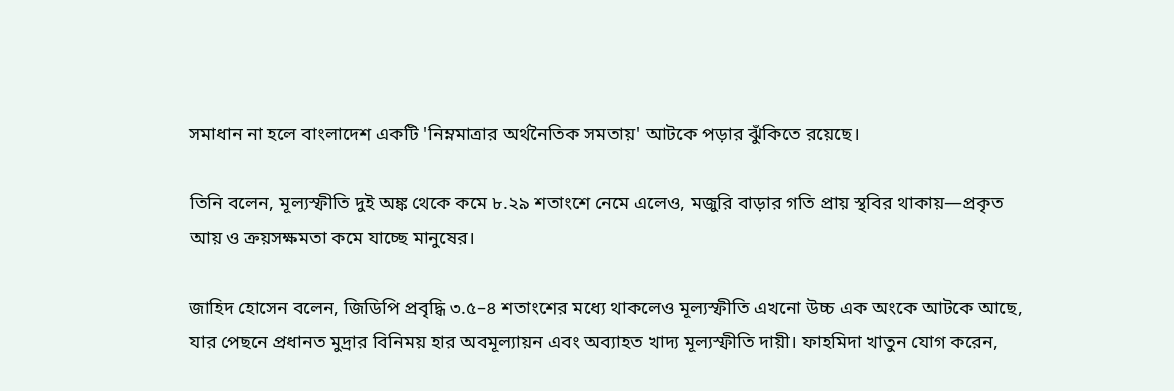সমাধান না হলে বাংলাদেশ একটি 'নিম্নমাত্রার অর্থনৈতিক সমতায়' আটকে পড়ার ঝুঁকিতে রয়েছে।

তিনি বলেন, মূল্যস্ফীতি দুই অঙ্ক থেকে কমে ৮.২৯ শতাংশে নেমে এলেও, মজুরি বাড়ার গতি প্রায় স্থবির থাকায়—প্রকৃত আয় ও ক্রয়সক্ষমতা কমে যাচ্ছে মানুষের।

জাহিদ হোসেন বলেন, জিডিপি প্রবৃদ্ধি ৩.৫–৪ শতাংশের মধ্যে থাকলেও মূল্যস্ফীতি এখনো উচ্চ এক অংকে আটকে আছে, যার পেছনে প্রধানত মুদ্রার বিনিময় হার অবমূল্যায়ন এবং অব্যাহত খাদ্য মূল্যস্ফীতি দায়ী। ফাহমিদা খাতুন যোগ করেন,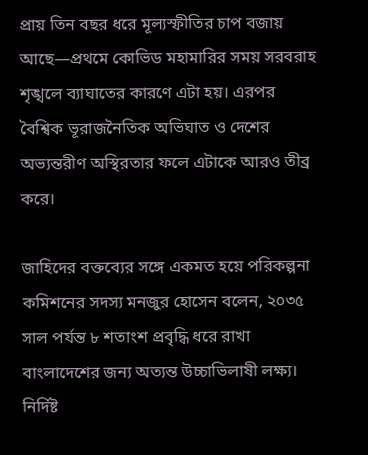প্রায় তিন বছর ধরে মূল্যস্ফীতির চাপ বজায় আছে—প্রথমে কোভিড মহামারির সময় সরবরাহ শৃঙ্খলে ব্যাঘাতের কারণে এটা হয়। এরপর বৈশ্বিক ভূরাজনৈতিক অভিঘাত ও দেশের অভ্যন্তরীণ অস্থিরতার ফলে এটাকে আরও তীব্র করে।

জাহিদের বক্তব্যের সঙ্গে একমত হয়ে পরিকল্পনা কমিশনের সদস্য মনজুর হোসেন বলেন, ২০৩৫ সাল পর্যন্ত ৮ শতাংশ প্রবৃদ্ধি ধরে রাখা বাংলাদেশের জন্য অত্যন্ত উচ্চাভিলাষী লক্ষ্য। নির্দিষ্ট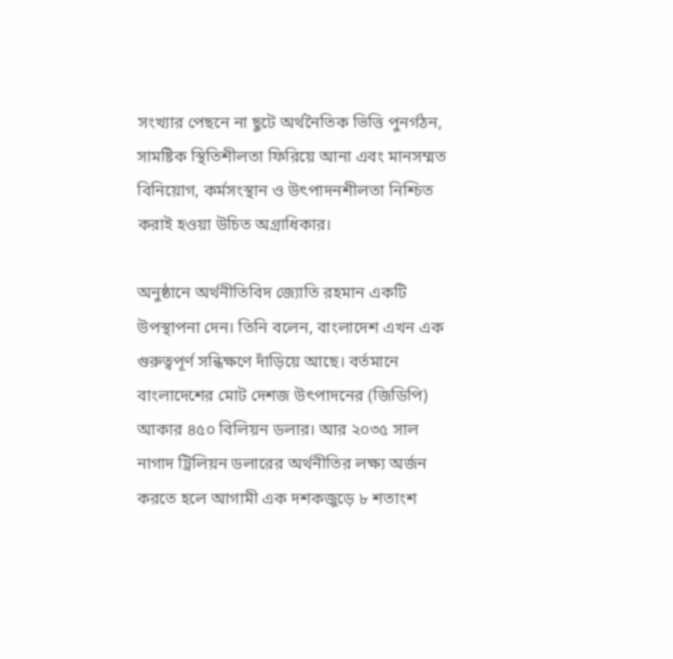সংখ্যার পেছনে না ছুটে অর্থনৈতিক ভিত্তি পুনর্গঠন, সামষ্টিক স্থিতিশীলতা ফিরিয়ে আনা এবং মানসম্মত বিনিয়োগ, কর্মসংস্থান ও উৎপাদনশীলতা নিশ্চিত করাই হওয়া উচিত অগ্রাধিকার।

অনুষ্ঠানে অর্থনীতিবিদ জ্যোতি রহমান একটি উপস্থাপনা দেন। তিনি বলেন, বাংলাদেশ এখন এক গুরুত্বপূর্ণ সন্ধিক্ষণে দাঁড়িয়ে আছে। বর্তমানে বাংলাদেশের মোট দেশজ উৎপাদনের (জিডিপি) আকার ৪৫০ বিলিয়ন ডলার। আর ২০৩৫ সাল নাগাদ ট্রিলিয়ন ডলারের অর্থনীতির লক্ষ্য অর্জন করতে হলে আগামী এক দশকজুড়ে ৮ শতাংশ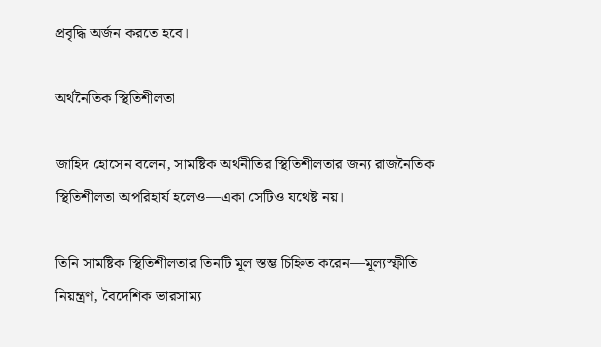প্রবৃদ্ধি অর্জন করতে হবে।

অর্থনৈতিক স্থিতিশীলতা

জাহিদ হোসেন বলেন, সামষ্টিক অর্থনীতির স্থিতিশীলতার জন্য রাজনৈতিক স্থিতিশীলতা অপরিহার্য হলেও—একা সেটিও যথেষ্ট নয়।

তিনি সামষ্টিক স্থিতিশীলতার তিনটি মূল স্তম্ভ চিহ্নিত করেন—মূল্যস্ফীতি নিয়ন্ত্রণ, বৈদেশিক ভারসাম্য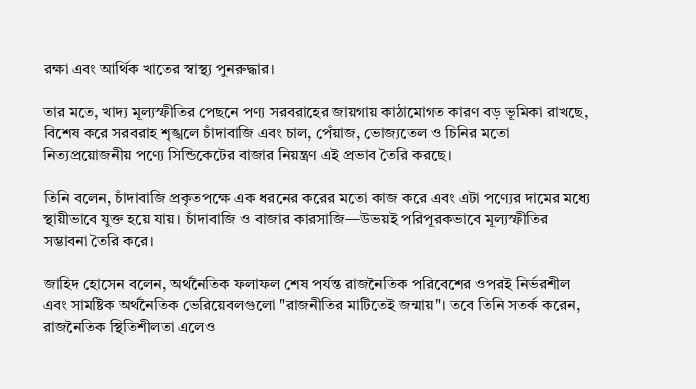রক্ষা এবং আর্থিক খাতের স্বাস্থ্য পুনরুদ্ধার।

তার মতে, খাদ্য মূল্যস্ফীতির পেছনে পণ্য সরবরাহের জায়গায় কাঠামোগত কারণ বড় ভূমিকা রাখছে, বিশেষ করে সরবরাহ শৃঙ্খলে চাঁদাবাজি এবং চাল, পেঁয়াজ, ভোজ্যতেল ও চিনির মতো নিত্যপ্রয়োজনীয় পণ্যে সিন্ডিকেটের বাজার নিয়ন্ত্রণ এই প্রভাব তৈরি করছে।

তিনি বলেন, চাঁদাবাজি প্রকৃতপক্ষে এক ধরনের করের মতো কাজ করে এবং এটা পণ্যের দামের মধ্যে স্থায়ীভাবে যুক্ত হয়ে যায়। চাঁদাবাজি ও বাজার কারসাজি—উভয়ই পরিপূরকভাবে মূল্যস্ফীতির সম্ভাবনা তৈরি করে।

জাহিদ হোসেন বলেন, অর্থনৈতিক ফলাফল শেষ পর্যন্ত রাজনৈতিক পরিবেশের ওপরই নির্ভরশীল এবং সামষ্টিক অর্থনৈতিক ভেরিয়েবলগুলো "রাজনীতির মাটিতেই জন্মায়"। তবে তিনি সতর্ক করেন, রাজনৈতিক স্থিতিশীলতা এলেও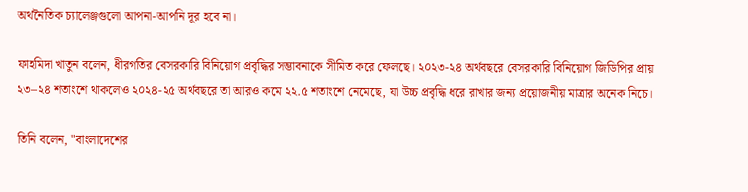অর্থনৈতিক চ্যালেঞ্জগুলো আপনা-আপনি দূর হবে না।

ফাহমিদা খাতুন বলেন, ধীরগতির বেসরকারি বিনিয়োগ প্রবৃদ্ধির সম্ভাবনাকে সীমিত করে ফেলছে। ২০২৩-২৪ অর্থবছরে বেসরকারি বিনিয়োগ জিডিপির প্রায় ২৩–২৪ শতাংশে থাকলেও ২০২৪-২৫ অর্থবছরে তা আরও কমে ২২.৫ শতাংশে নেমেছে, যা উচ্চ প্রবৃদ্ধি ধরে রাখার জন্য প্রয়োজনীয় মাত্রার অনেক নিচে।

তিনি বলেন, "বাংলাদেশের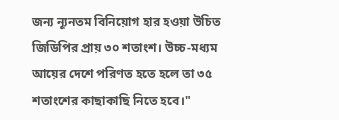জন্য ন্যূনতম বিনিয়োগ হার হওয়া উচিত জিডিপির প্রায় ৩০ শতাংশ। উচ্চ-মধ্যম আয়ের দেশে পরিণত হতে হলে তা ৩৫ শতাংশের কাছাকাছি নিতে হবে।"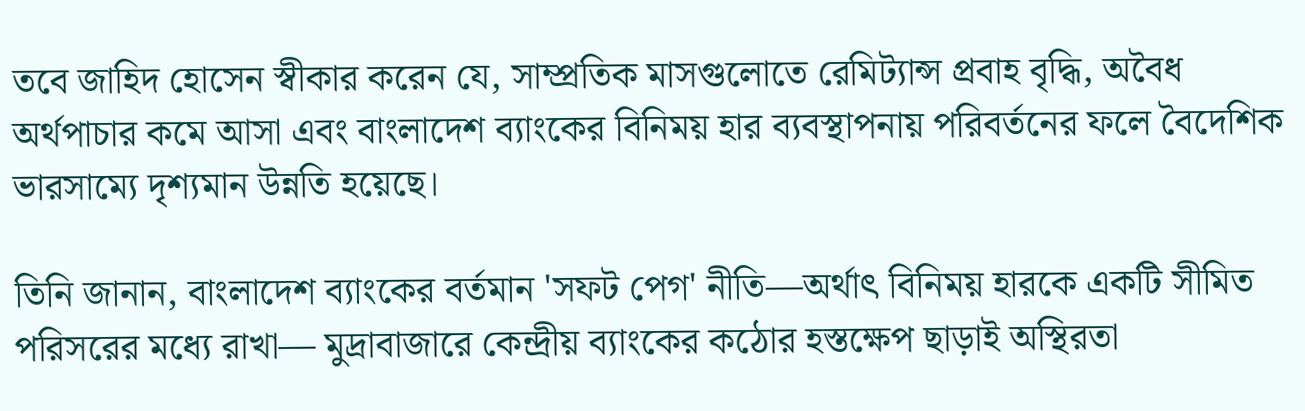তবে জাহিদ হোসেন স্বীকার করেন যে, সাম্প্রতিক মাসগুলোতে রেমিট্যান্স প্রবাহ বৃদ্ধি, অবৈধ অর্থপাচার কমে আসা এবং বাংলাদেশ ব্যাংকের বিনিময় হার ব্যবস্থাপনায় পরিবর্তনের ফলে বৈদেশিক ভারসাম্যে দৃশ্যমান উন্নতি হয়েছে।

তিনি জানান, বাংলাদেশ ব্যাংকের বর্তমান 'সফট পেগ' নীতি—অর্থাৎ বিনিময় হারকে একটি সীমিত পরিসরের মধ্যে রাখা— মুদ্রাবাজারে কেন্দ্রীয় ব্যাংকের কঠোর হস্তক্ষেপ ছাড়াই অস্থিরতা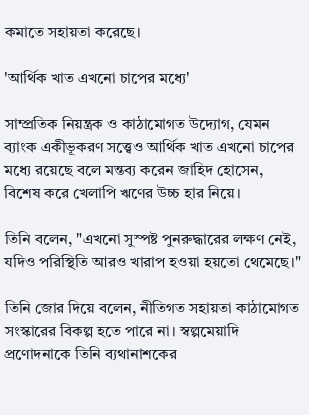কমাতে সহায়তা করেছে।

'আর্থিক খাত এখনো চাপের মধ্যে'

সাম্প্রতিক নিয়ন্ত্রক ও কাঠামোগত উদ্যোগ, যেমন ব্যাংক একীভূকরণ সত্ত্বেও আর্থিক খাত এখনো চাপের মধ্যে রয়েছে বলে মন্তব্য করেন জাহিদ হোসেন, বিশেষ করে খেলাপি ঋণের উচ্চ হার নিয়ে।

তিনি বলেন, "এখনো সুস্পষ্ট পুনরুদ্ধারের লক্ষণ নেই, যদিও পরিস্থিতি আরও খারাপ হওয়া হয়তো থেমেছে।"

তিনি জোর দিয়ে বলেন, নীতিগত সহায়তা কাঠামোগত সংস্কারের বিকল্প হতে পারে না। স্বল্পমেয়াদি প্রণোদনাকে তিনি ব্যথানাশকের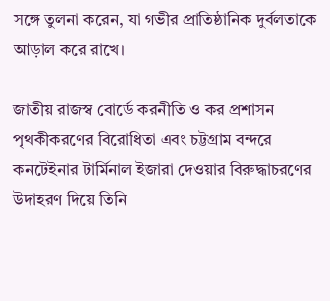সঙ্গে তুলনা করেন, যা গভীর প্রাতিষ্ঠানিক দুর্বলতাকে আড়াল করে রাখে।

জাতীয় রাজস্ব বোর্ডে করনীতি ও কর প্রশাসন পৃথকীকরণের বিরোধিতা এবং চট্টগ্রাম বন্দরে কনটেইনার টার্মিনাল ইজারা দেওয়ার বিরুদ্ধাচরণের উদাহরণ দিয়ে তিনি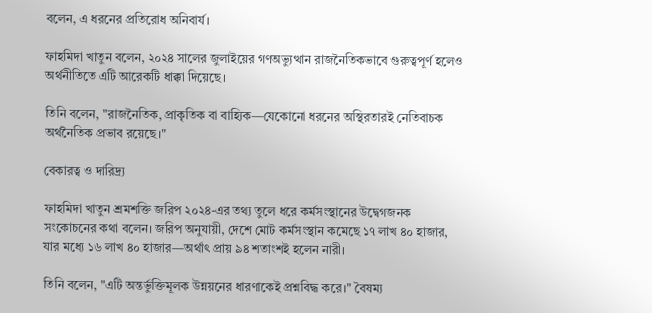বলেন, এ ধরনের প্রতিরোধ অনিবার্য।

ফাহমিদা খাতুন বলেন, ২০২৪ সালের জুলাইয়ের গণঅভ্যুত্থান রাজনৈতিকভাবে গুরুত্বপূর্ণ হলেও অর্থনীতিতে এটি আরেকটি ধাক্কা দিয়েছে।

তিনি বলেন, "রাজনৈতিক, প্রাকৃতিক বা বাহ্যিক—যেকোনো ধরনের অস্থিরতারই নেতিবাচক অর্থনৈতিক প্রভাব রয়েছে।"

বেকারত্ব ও দারিদ্র্য

ফাহমিদা খাতুন শ্রমশক্তি জরিপ ২০২৪-এর তথ্য তুলে ধরে কর্মসংস্থানের উদ্বেগজনক সংকোচনের কথা বলেন। জরিপ অনুযায়ী, দেশে মোট কর্মসংস্থান কমেছে ১৭ লাখ ৪০ হাজার, যার মধ্যে ১৬ লাখ ৪০ হাজার—অর্থাৎ প্রায় ৯৪ শতাংশই হলেন নারী।

তিনি বলেন, "এটি অন্তর্ভুক্তিমূলক উন্নয়নের ধারণাকেই প্রশ্নবিদ্ধ করে।" বৈষম্য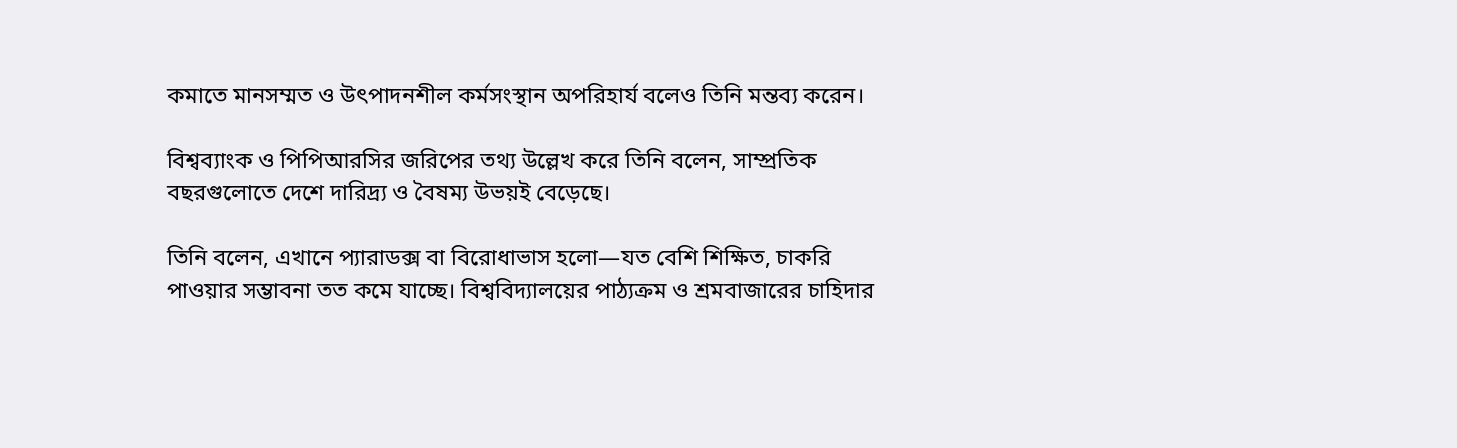কমাতে মানসম্মত ও উৎপাদনশীল কর্মসংস্থান অপরিহার্য বলেও তিনি মন্তব্য করেন।

বিশ্বব্যাংক ও পিপিআরসির জরিপের তথ্য উল্লেখ করে তিনি বলেন, সাম্প্রতিক বছরগুলোতে দেশে দারিদ্র্য ও বৈষম্য উভয়ই বেড়েছে।

তিনি বলেন, এখানে প্যারাডক্স বা বিরোধাভাস হলো—যত বেশি শিক্ষিত, চাকরি পাওয়ার সম্ভাবনা তত কমে যাচ্ছে। বিশ্ববিদ্যালয়ের পাঠ্যক্রম ও শ্রমবাজারের চাহিদার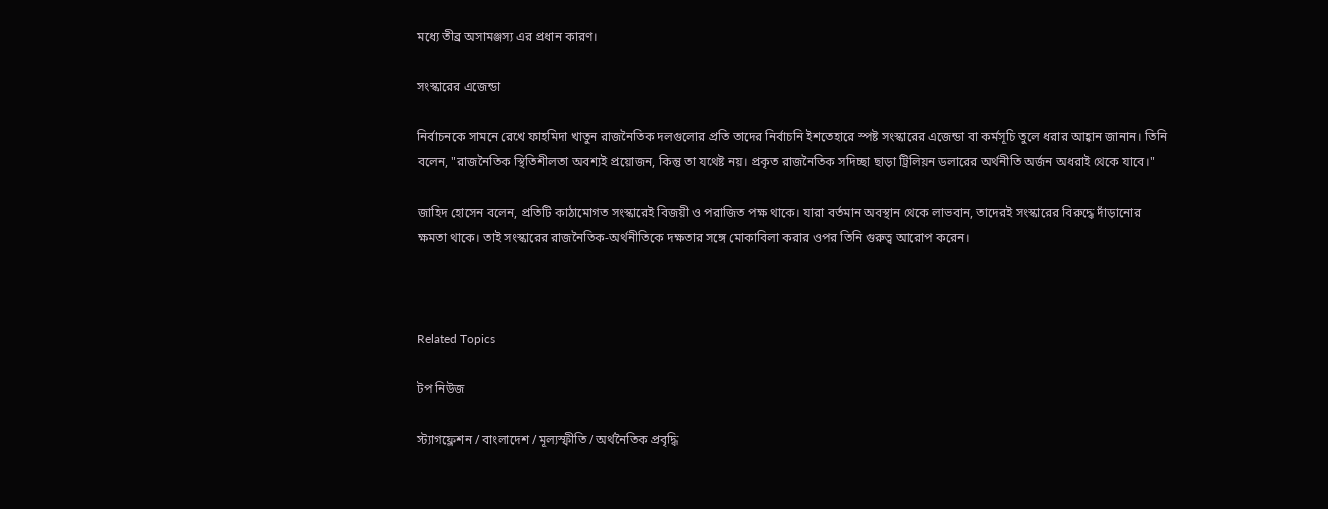মধ্যে তীব্র অসামঞ্জস্য এর প্রধান কারণ।

সংস্কারের এজেন্ডা

নির্বাচনকে সামনে রেখে ফাহমিদা খাতুন রাজনৈতিক দলগুলোর প্রতি তাদের নির্বাচনি ইশতেহারে স্পষ্ট সংস্কারের এজেন্ডা বা কর্মসূচি তুলে ধরার আহ্বান জানান। তিনি বলেন, "রাজনৈতিক স্থিতিশীলতা অবশ্যই প্রয়োজন, কিন্তু তা যথেষ্ট নয়। প্রকৃত রাজনৈতিক সদিচ্ছা ছাড়া ট্রিলিয়ন ডলারের অর্থনীতি অর্জন অধরাই থেকে যাবে।"

জাহিদ হোসেন বলেন, প্রতিটি কাঠামোগত সংস্কারেই বিজয়ী ও পরাজিত পক্ষ থাকে। যারা বর্তমান অবস্থান থেকে লাভবান, তাদেরই সংস্কারের বিরুদ্ধে দাঁড়ানোর ক্ষমতা থাকে। তাই সংস্কারের রাজনৈতিক-অর্থনীতিকে দক্ষতার সঙ্গে মোকাবিলা করার ওপর তিনি গুরুত্ব আরোপ করেন।



Related Topics

টপ নিউজ

স্ট্যাগফ্লেশন / বাংলাদেশ / মূল্যস্ফীতি / অর্থনৈতিক প্রবৃদ্ধি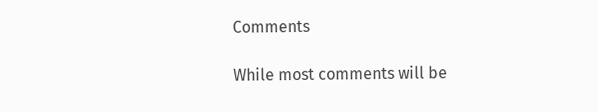Comments

While most comments will be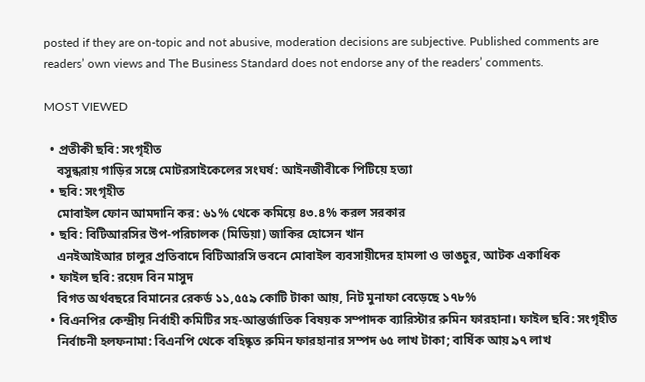posted if they are on-topic and not abusive, moderation decisions are subjective. Published comments are readers’ own views and The Business Standard does not endorse any of the readers’ comments.

MOST VIEWED

  • প্রতীকী ছবি: সংগৃহীত
    বসুন্ধরায় গাড়ির সঙ্গে মোটরসাইকেলের সংঘর্ষ: আইনজীবীকে পিটিয়ে হত্যা
  • ছবি: সংগৃহীত
    মোবাইল ফোন আমদানি কর: ৬১% থেকে কমিয়ে ৪৩.৪% করল সরকার
  • ছবি: বিটিআরসির উপ-পরিচালক (মিডিয়া) জাকির হোসেন খান
    এনইআইআর চালুর প্রতিবাদে বিটিআরসি ভবনে মোবাইল ব্যবসায়ীদের হামলা ও ভাঙচুর, আটক একাধিক
  • ফাইল ছবি: রয়েদ বিন মাসুদ
    বিগত অর্থবছরে বিমানের রেকর্ড ১১,৫৫৯ কোটি টাকা আয়, নিট মুনাফা বেড়েছে ১৭৮%
  • বিএনপির কেন্দ্রীয় নির্বাহী কমিটির সহ-আন্তর্জাতিক বিষয়ক সম্পাদক ব্যারিস্টার রুমিন ফারহানা। ফাইল ছবি: সংগৃহীত
    নির্বাচনী হলফনামা: বিএনপি থেকে বহিষ্কৃত রুমিন ফারহানার সম্পদ ৬৫ লাখ টাকা; বার্ষিক আয় ৯৭ লাখ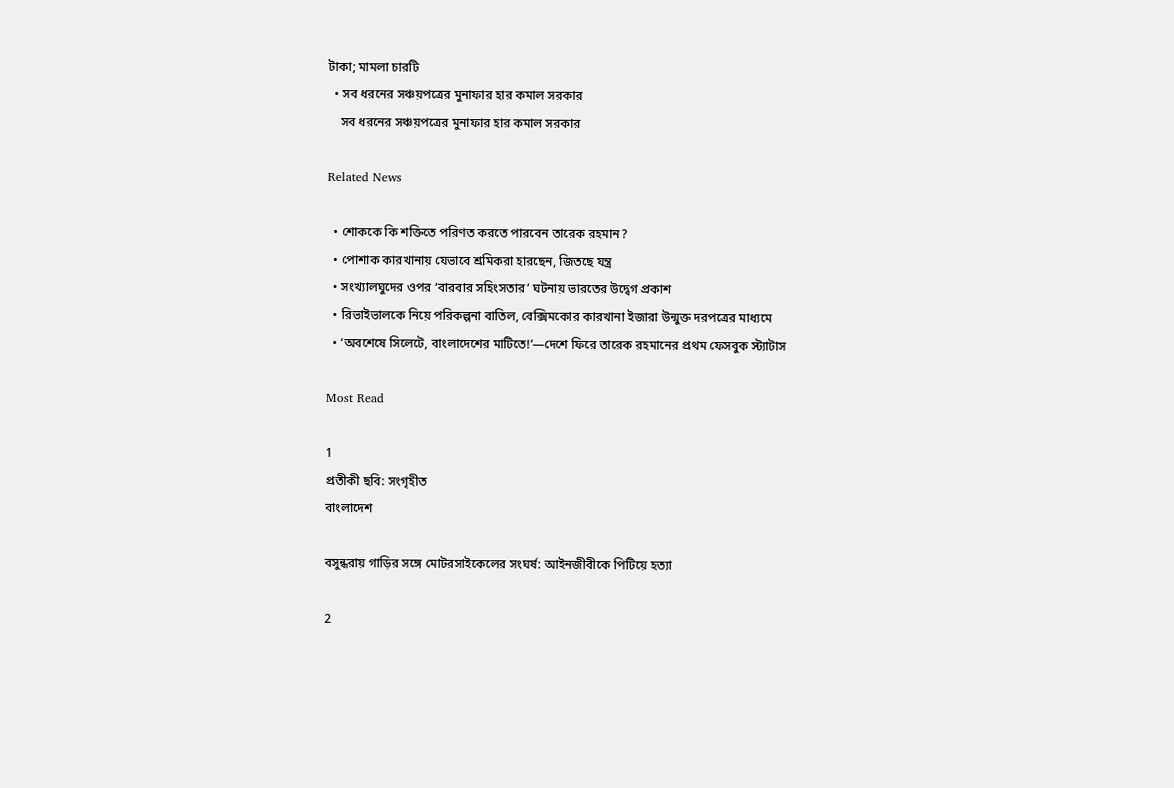টাকা; মামলা চারটি
  • সব ধরনের সঞ্চয়পত্রের মুনাফার হার কমাল সরকার
    সব ধরনের সঞ্চয়পত্রের মুনাফার হার কমাল সরকার

Related News

  • শোককে কি শক্তিতে পরিণত করতে পারবেন তারেক রহমান?
  • পোশাক কারখানায় যেভাবে শ্রমিকরা হারছেন, জিতছে যন্ত্র
  • সংখ্যালঘুদের ওপর ‘বারবার সহিংসতার’ ঘটনায় ভারতের উদ্বেগ প্রকাশ
  • রিভাইভালকে নিয়ে পরিকল্পনা বাতিল, বেক্সিমকোর কারখানা ইজারা উন্মুক্ত দরপত্রের মাধ্যমে
  • ‘অবশেষে সিলেটে, বাংলাদেশের মাটিতে!’—দেশে ফিরে তারেক রহমানের প্রথম ফেসবুক স্ট্যাটাস

Most Read

1
প্রতীকী ছবি: সংগৃহীত
বাংলাদেশ

বসুন্ধরায় গাড়ির সঙ্গে মোটরসাইকেলের সংঘর্ষ: আইনজীবীকে পিটিয়ে হত্যা

2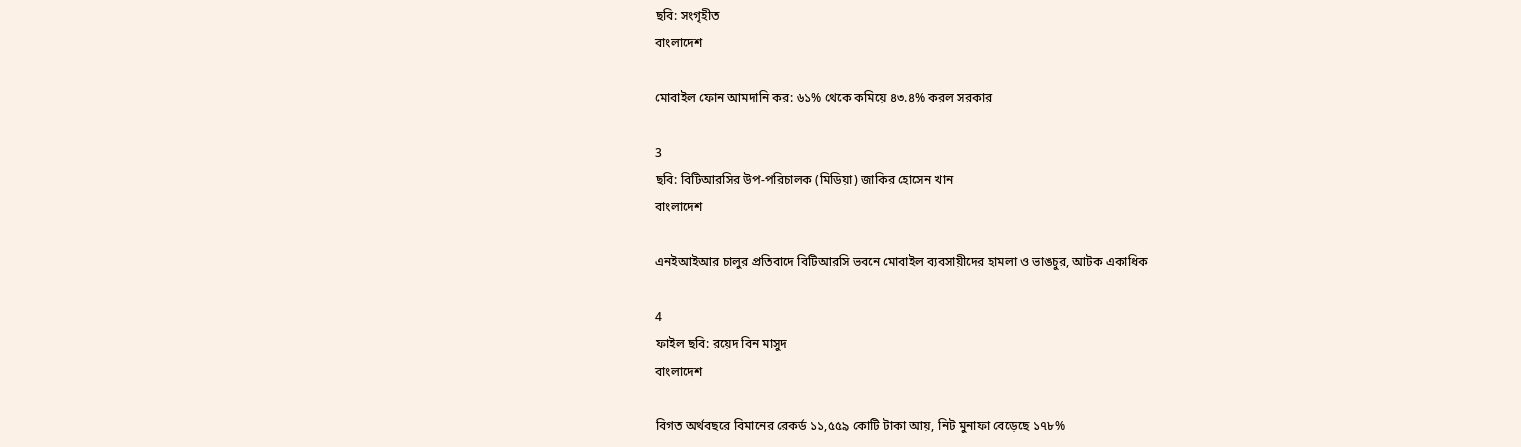ছবি: সংগৃহীত
বাংলাদেশ

মোবাইল ফোন আমদানি কর: ৬১% থেকে কমিয়ে ৪৩.৪% করল সরকার

3
ছবি: বিটিআরসির উপ-পরিচালক (মিডিয়া) জাকির হোসেন খান
বাংলাদেশ

এনইআইআর চালুর প্রতিবাদে বিটিআরসি ভবনে মোবাইল ব্যবসায়ীদের হামলা ও ভাঙচুর, আটক একাধিক

4
ফাইল ছবি: রয়েদ বিন মাসুদ
বাংলাদেশ

বিগত অর্থবছরে বিমানের রেকর্ড ১১,৫৫৯ কোটি টাকা আয়, নিট মুনাফা বেড়েছে ১৭৮%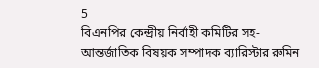5
বিএনপির কেন্দ্রীয় নির্বাহী কমিটির সহ-আন্তর্জাতিক বিষয়ক সম্পাদক ব্যারিস্টার রুমিন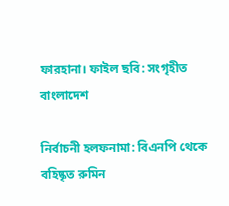ফারহানা। ফাইল ছবি: সংগৃহীত
বাংলাদেশ

নির্বাচনী হলফনামা: বিএনপি থেকে বহিষ্কৃত রুমিন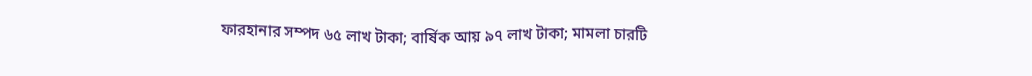ফারহানার সম্পদ ৬৫ লাখ টাকা; বার্ষিক আয় ৯৭ লাখ টাকা; মামলা চারটি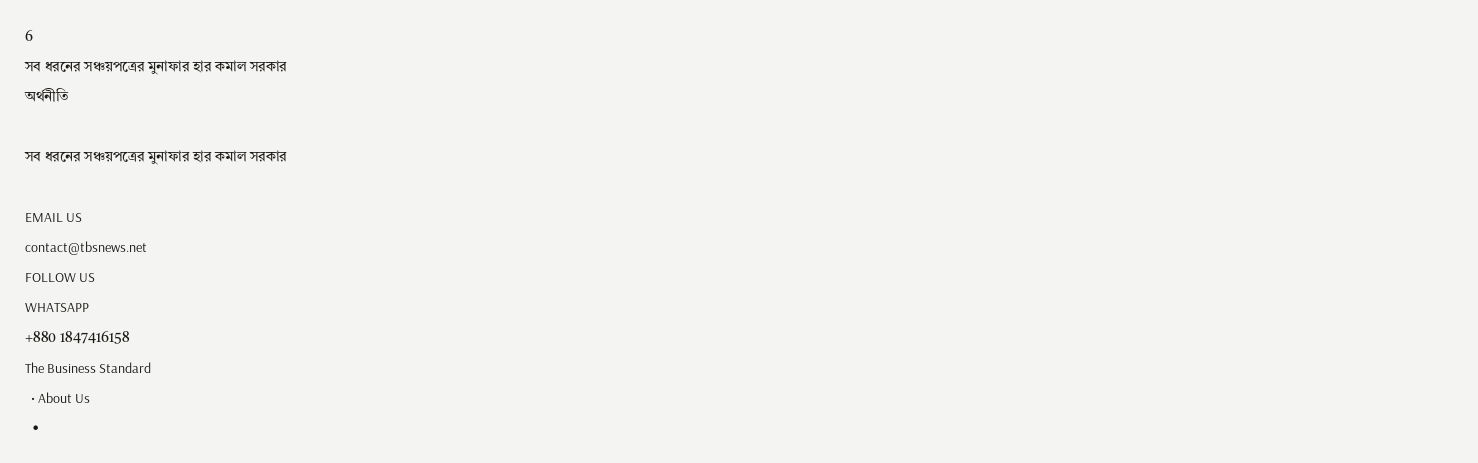6
সব ধরনের সঞ্চয়পত্রের মুনাফার হার কমাল সরকার
অর্থনীতি

সব ধরনের সঞ্চয়পত্রের মুনাফার হার কমাল সরকার

EMAIL US
contact@tbsnews.net
FOLLOW US
WHATSAPP
+880 1847416158
The Business Standard
  • About Us
  •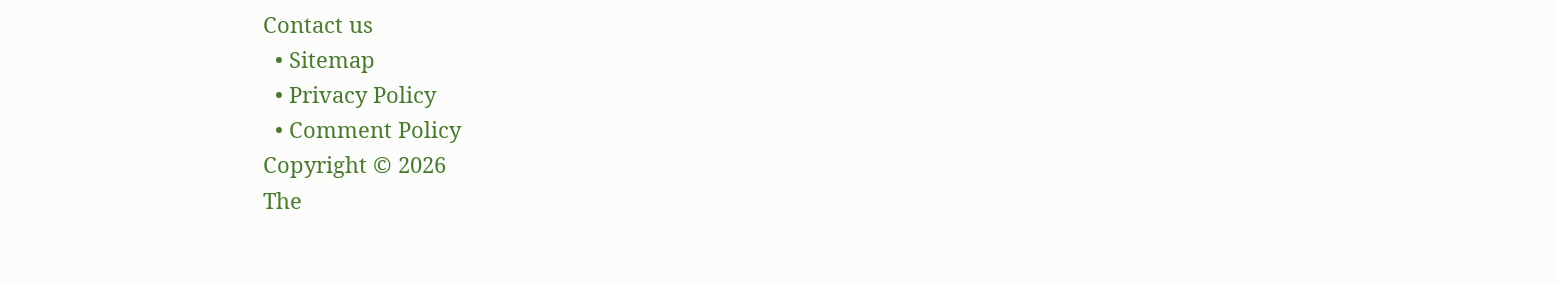Contact us
  • Sitemap
  • Privacy Policy
  • Comment Policy
Copyright © 2026
The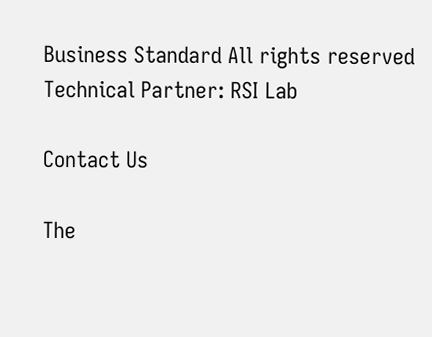Business Standard All rights reserved
Technical Partner: RSI Lab

Contact Us

The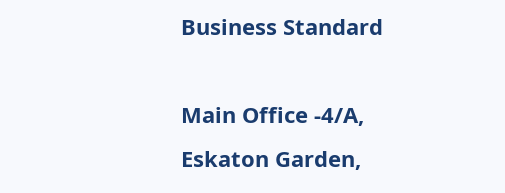Business Standard

Main Office -4/A, Eskaton Garden,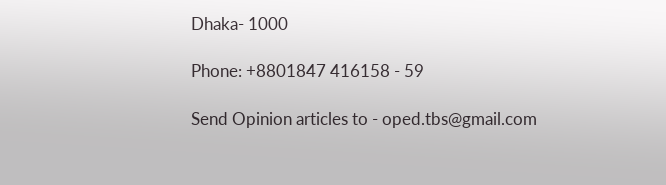Dhaka- 1000

Phone: +8801847 416158 - 59

Send Opinion articles to - oped.tbs@gmail.com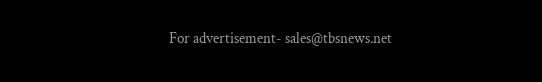For advertisement- sales@tbsnews.net